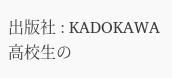出版社 : KADOKAWA
高校生の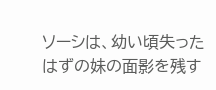ソーシは、幼い頃失ったはずの妹の面影を残す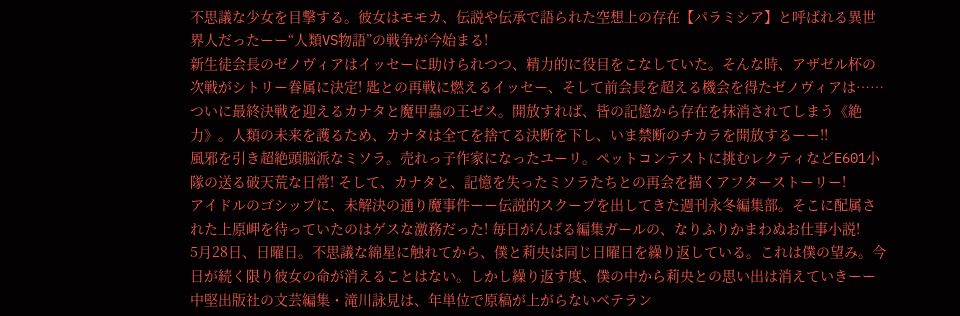不思議な少女を目撃する。彼女はモモカ、伝説や伝承で語られた空想上の存在【パラミシア】と呼ばれる異世界人だったーー“人類VS物語”の戦争が今始まる!
新生徒会長のゼノヴィアはイッセーに助けられつつ、精力的に役目をこなしていた。そんな時、アザゼル杯の次戦がシトリー眷属に決定! 匙との再戦に燃えるイッセー、そして前会長を超える機会を得たゼノヴィアは……
ついに最終決戦を迎えるカナタと魔甲蟲の王ゼス。開放すれば、皆の記憶から存在を抹消されてしまう《絶力》。人類の未来を護るため、カナタは全てを捨てる決断を下し、いま禁断のチカラを開放するーー!!
風邪を引き超絶頭脳派なミソラ。売れっ子作家になったユーリ。ペットコンテストに挑むレクティなどE601小隊の送る破天荒な日常! そして、カナタと、記憶を失ったミソラたちとの再会を描くアフターストーリー!
アイドルのゴシップに、未解決の通り魔事件ーー伝説的スクープを出してきた週刊永冬編集部。そこに配属された上原岬を待っていたのはゲスな激務だった! 毎日がんばる編集ガールの、なりふりかまわぬお仕事小説!
5月28日、日曜日。不思議な綿星に触れてから、僕と莉央は同じ日曜日を繰り返している。これは僕の望み。今日が続く限り彼女の命が消えることはない。しかし繰り返す度、僕の中から莉央との思い出は消えていきーー
中堅出版社の文芸編集・滝川詠見は、年単位で原稿が上がらないベテラン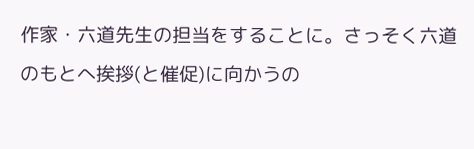作家・六道先生の担当をすることに。さっそく六道のもとへ挨拶(と催促)に向かうの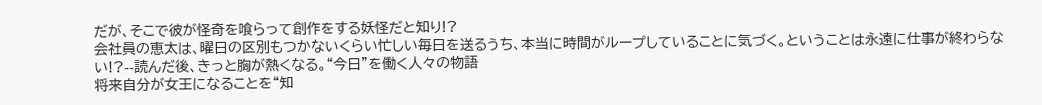だが、そこで彼が怪奇を喰らって創作をする妖怪だと知り!?
会社員の恵太は、曜日の区別もつかないくらい忙しい毎日を送るうち、本当に時間がループしていることに気づく。ということは永遠に仕事が終わらない!?--読んだ後、きっと胸が熱くなる。“今日”を働く人々の物語
将来自分が女王になることを“知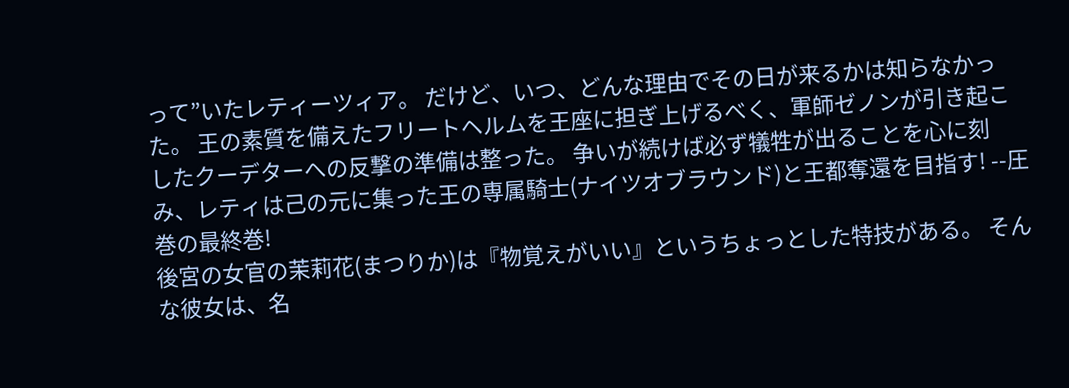って”いたレティーツィア。 だけど、いつ、どんな理由でその日が来るかは知らなかった。 王の素質を備えたフリートヘルムを王座に担ぎ上げるべく、軍師ゼノンが引き起こしたクーデターへの反撃の準備は整った。 争いが続けば必ず犠牲が出ることを心に刻み、レティは己の元に集った王の専属騎士(ナイツオブラウンド)と王都奪還を目指す! --圧巻の最終巻!
後宮の女官の茉莉花(まつりか)は『物覚えがいい』というちょっとした特技がある。 そんな彼女は、名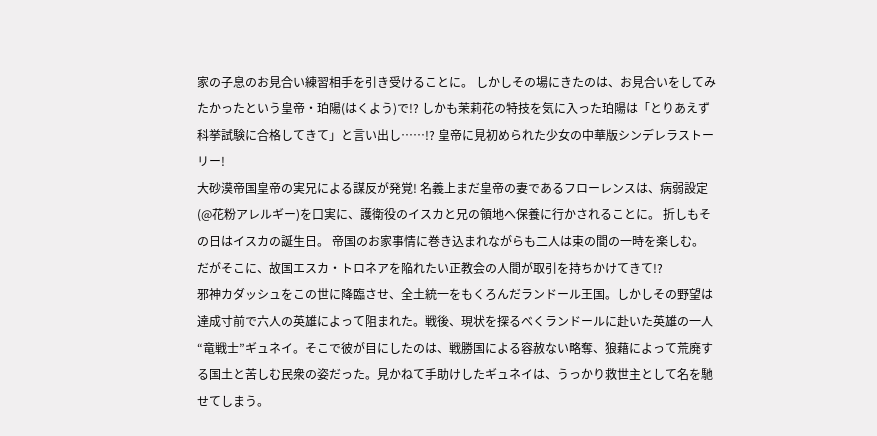家の子息のお見合い練習相手を引き受けることに。 しかしその場にきたのは、お見合いをしてみたかったという皇帝・珀陽(はくよう)で!? しかも茉莉花の特技を気に入った珀陽は「とりあえず科挙試験に合格してきて」と言い出し……!? 皇帝に見初められた少女の中華版シンデレラストーリー!
大砂漠帝国皇帝の実兄による謀反が発覚! 名義上まだ皇帝の妻であるフローレンスは、病弱設定(@花粉アレルギー)を口実に、護衛役のイスカと兄の領地へ保養に行かされることに。 折しもその日はイスカの誕生日。 帝国のお家事情に巻き込まれながらも二人は束の間の一時を楽しむ。 だがそこに、故国エスカ・トロネアを陥れたい正教会の人間が取引を持ちかけてきて!?
邪神カダッシュをこの世に降臨させ、全土統一をもくろんだランドール王国。しかしその野望は達成寸前で六人の英雄によって阻まれた。戦後、現状を探るべくランドールに赴いた英雄の一人“竜戦士”ギュネイ。そこで彼が目にしたのは、戦勝国による容赦ない略奪、狼藉によって荒廃する国土と苦しむ民衆の姿だった。見かねて手助けしたギュネイは、うっかり救世主として名を馳せてしまう。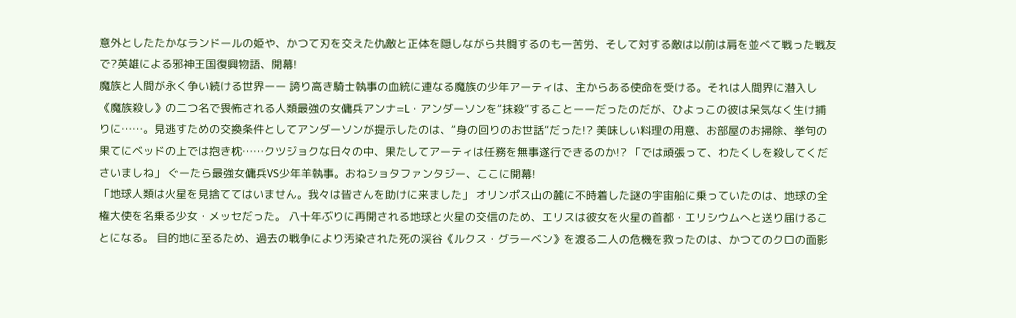意外としたたかなランドールの姫や、かつて刃を交えた仇敵と正体を隠しながら共闘するのも一苦労、そして対する敵は以前は肩を並べて戦った戦友で?英雄による邪神王国復興物語、開幕!
魔族と人間が永く争い続ける世界ーー 誇り高き騎士執事の血統に連なる魔族の少年アーティは、主からある使命を受ける。それは人間界に潜入し《魔族殺し》の二つ名で畏怖される人類最強の女傭兵アンナ=L・アンダーソンを“抹殺”することーーだったのだが、ひよっこの彼は呆気なく生け捕りに……。見逃すための交換条件としてアンダーソンが提示したのは、“身の回りのお世話”だった!? 美味しい料理の用意、お部屋のお掃除、挙句の果てにベッドの上では抱き枕……クツジョクな日々の中、果たしてアーティは任務を無事遂行できるのか!? 「では頑張って、わたくしを殺してくださいましね」 ぐーたら最強女傭兵VS少年羊執事。おねショタファンタジー、ここに開幕!
「地球人類は火星を見捨ててはいません。我々は皆さんを助けに来ました」 オリンポス山の麓に不時着した謎の宇宙船に乗っていたのは、地球の全権大使を名乗る少女・メッセだった。 八十年ぶりに再開される地球と火星の交信のため、エリスは彼女を火星の首都・エリシウムへと送り届けることになる。 目的地に至るため、過去の戦争により汚染された死の渓谷《ルクス・グラーベン》を渡る二人の危機を救ったのは、かつてのクロの面影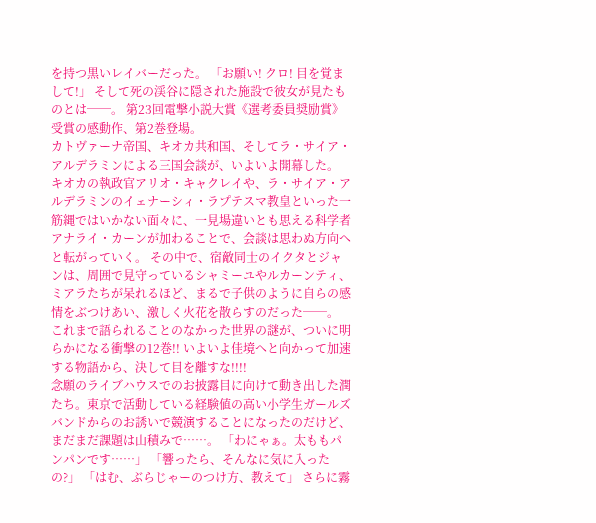を持つ黒いレイバーだった。 「お願い! クロ! 目を覚まして!」 そして死の渓谷に隠された施設で彼女が見たものとは──。 第23回電撃小説大賞《選考委員奨励賞》受賞の感動作、第2巻登場。
カトヴァーナ帝国、キオカ共和国、そしてラ・サイア・アルデラミンによる三国会談が、いよいよ開幕した。 キオカの執政官アリオ・キャクレイや、ラ・サイア・アルデラミンのイェナーシィ・ラプテスマ教皇といった一筋縄ではいかない面々に、一見場違いとも思える科学者アナライ・カーンが加わることで、会談は思わぬ方向へと転がっていく。 その中で、宿敵同士のイクタとジャンは、周囲で見守っているシャミーユやルカーンティ、ミアラたちが呆れるほど、まるで子供のように自らの感情をぶつけあい、激しく火花を散らすのだった──。 これまで語られることのなかった世界の謎が、ついに明らかになる衝撃の12巻!! いよいよ佳境へと向かって加速する物語から、決して目を離すな!!!!
念願のライブハウスでのお披露目に向けて動き出した潤たち。東京で活動している経験値の高い小学生ガールズバンドからのお誘いで競演することになったのだけど、まだまだ課題は山積みで……。 「わにゃぁ。太ももパンパンです……」 「響ったら、そんなに気に入ったの?」 「はむ、ぶらじゃーのつけ方、教えて」 さらに霧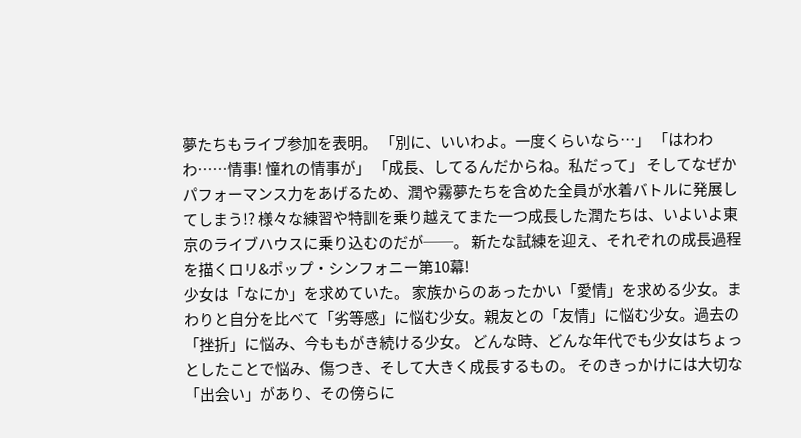夢たちもライブ参加を表明。 「別に、いいわよ。一度くらいなら…」 「はわわわ……情事! 憧れの情事が」 「成長、してるんだからね。私だって」 そしてなぜかパフォーマンス力をあげるため、潤や霧夢たちを含めた全員が水着バトルに発展してしまう!? 様々な練習や特訓を乗り越えてまた一つ成長した潤たちは、いよいよ東京のライブハウスに乗り込むのだが──。 新たな試練を迎え、それぞれの成長過程を描くロリ&ポップ・シンフォニー第10幕!
少女は「なにか」を求めていた。 家族からのあったかい「愛情」を求める少女。まわりと自分を比べて「劣等感」に悩む少女。親友との「友情」に悩む少女。過去の「挫折」に悩み、今ももがき続ける少女。 どんな時、どんな年代でも少女はちょっとしたことで悩み、傷つき、そして大きく成長するもの。 そのきっかけには大切な「出会い」があり、その傍らに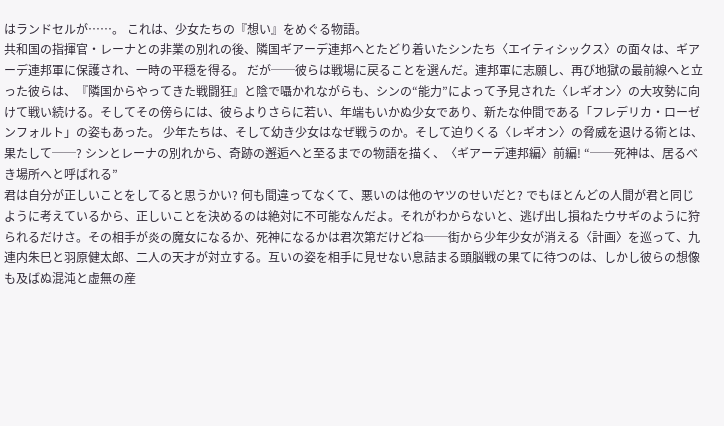はランドセルが……。 これは、少女たちの『想い』をめぐる物語。
共和国の指揮官・レーナとの非業の別れの後、隣国ギアーデ連邦へとたどり着いたシンたち〈エイティシックス〉の面々は、ギアーデ連邦軍に保護され、一時の平穏を得る。 だが──彼らは戦場に戻ることを選んだ。連邦軍に志願し、再び地獄の最前線へと立った彼らは、『隣国からやってきた戦闘狂』と陰で囁かれながらも、シンの“能力”によって予見された〈レギオン〉の大攻勢に向けて戦い続ける。そしてその傍らには、彼らよりさらに若い、年端もいかぬ少女であり、新たな仲間である「フレデリカ・ローゼンフォルト」の姿もあった。 少年たちは、そして幼き少女はなぜ戦うのか。そして迫りくる〈レギオン〉の脅威を退ける術とは、果たして──? シンとレーナの別れから、奇跡の邂逅へと至るまでの物語を描く、〈ギアーデ連邦編〉前編! “──死神は、居るべき場所へと呼ばれる”
君は自分が正しいことをしてると思うかい? 何も間違ってなくて、悪いのは他のヤツのせいだと? でもほとんどの人間が君と同じように考えているから、正しいことを決めるのは絶対に不可能なんだよ。それがわからないと、逃げ出し損ねたウサギのように狩られるだけさ。その相手が炎の魔女になるか、死神になるかは君次第だけどね──街から少年少女が消える〈計画〉を巡って、九連内朱巳と羽原健太郎、二人の天才が対立する。互いの姿を相手に見せない息詰まる頭脳戦の果てに待つのは、しかし彼らの想像も及ばぬ混沌と虚無の産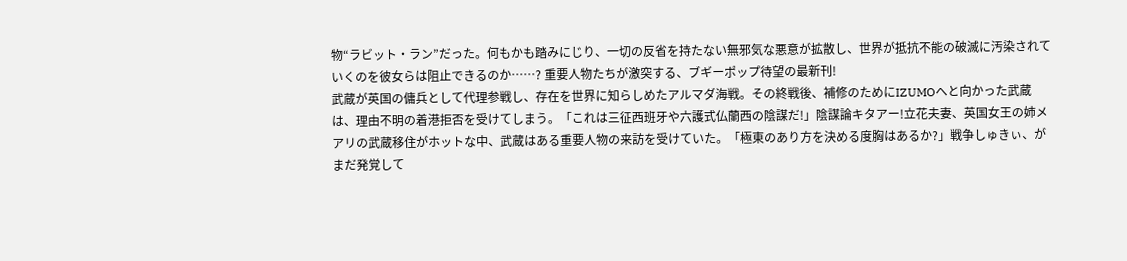物“ラビット・ラン”だった。何もかも踏みにじり、一切の反省を持たない無邪気な悪意が拡散し、世界が抵抗不能の破滅に汚染されていくのを彼女らは阻止できるのか……? 重要人物たちが激突する、ブギーポップ待望の最新刊!
武蔵が英国の傭兵として代理参戦し、存在を世界に知らしめたアルマダ海戦。その終戦後、補修のためにIZUMOへと向かった武蔵は、理由不明の着港拒否を受けてしまう。「これは三征西班牙や六護式仏蘭西の陰謀だ!」陰謀論キタアー!立花夫妻、英国女王の姉メアリの武蔵移住がホットな中、武蔵はある重要人物の来訪を受けていた。「極東のあり方を決める度胸はあるか?」戦争しゅきぃ、がまだ発覚して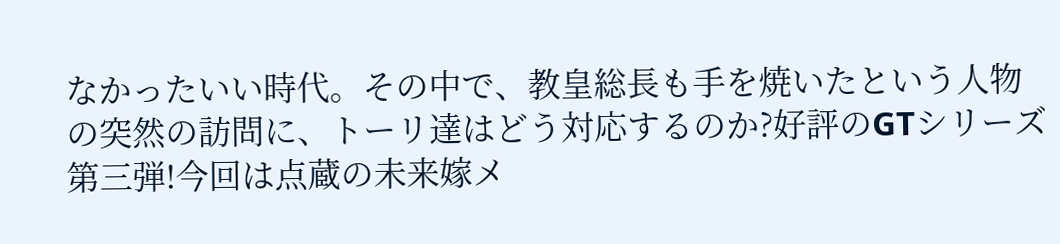なかったいい時代。その中で、教皇総長も手を焼いたという人物の突然の訪問に、トーリ達はどう対応するのか?好評のGTシリーズ第三弾!今回は点蔵の未来嫁メ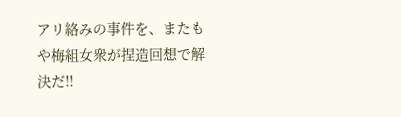アリ絡みの事件を、またもや梅組女衆が捏造回想で解決だ!!